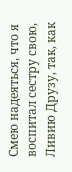Смею надеяться, что я воспитал сестру свою, Ливию Друзу, так, как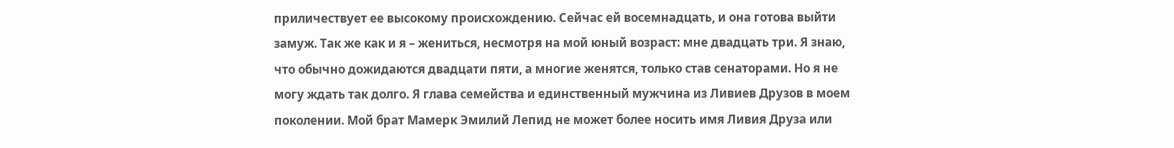приличествует ее высокому происхождению. Сейчас ей восемнадцать, и она готова выйти замуж. Так же как и я – жениться, несмотря на мой юный возраст: мне двадцать три. Я знаю, что обычно дожидаются двадцати пяти, а многие женятся, только став сенаторами. Но я не могу ждать так долго. Я глава семейства и единственный мужчина из Ливиев Друзов в моем поколении. Мой брат Мамерк Эмилий Лепид не может более носить имя Ливия Друза или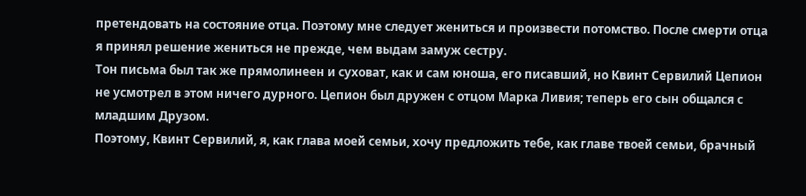претендовать на состояние отца. Поэтому мне следует жениться и произвести потомство. После смерти отца я принял решение жениться не прежде, чем выдам замуж сестру.
Тон письма был так же прямолинеен и суховат, как и сам юноша, его писавший, но Квинт Сервилий Цепион не усмотрел в этом ничего дурного. Цепион был дружен с отцом Марка Ливия; теперь его сын общался с младшим Друзом.
Поэтому, Квинт Сервилий, я, как глава моей семьи, хочу предложить тебе, как главе твоей семьи, брачный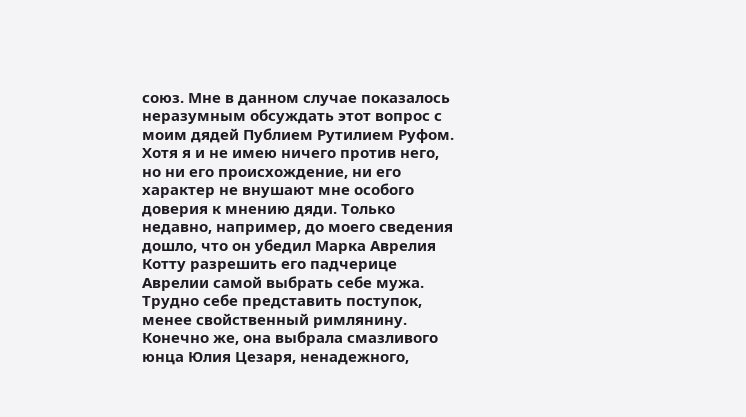союз. Мне в данном случае показалось неразумным обсуждать этот вопрос с моим дядей Публием Рутилием Руфом. Хотя я и не имею ничего против него, но ни его происхождение, ни его характер не внушают мне особого доверия к мнению дяди. Только недавно, например, до моего сведения дошло, что он убедил Марка Аврелия Котту разрешить его падчерице Аврелии самой выбрать себе мужа. Трудно себе представить поступок, менее свойственный римлянину. Конечно же, она выбрала смазливого юнца Юлия Цезаря, ненадежного,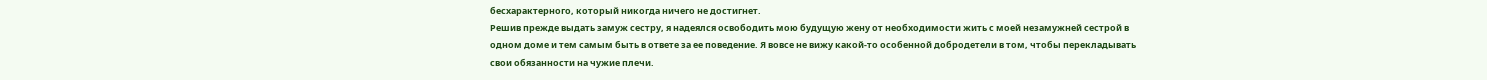бесхарактерного, который никогда ничего не достигнет.
Решив прежде выдать замуж сестру, я надеялся освободить мою будущую жену от необходимости жить с моей незамужней сестрой в одном доме и тем самым быть в ответе за ее поведение. Я вовсе не вижу какой-то особенной добродетели в том, чтобы перекладывать свои обязанности на чужие плечи.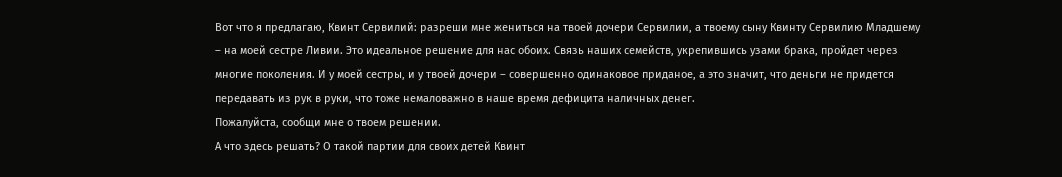Вот что я предлагаю, Квинт Сервилий: разреши мне жениться на твоей дочери Сервилии, а твоему сыну Квинту Сервилию Младшему – на моей сестре Ливии. Это идеальное решение для нас обоих. Связь наших семейств, укрепившись узами брака, пройдет через многие поколения. И у моей сестры, и у твоей дочери – совершенно одинаковое приданое, а это значит, что деньги не придется передавать из рук в руки, что тоже немаловажно в наше время дефицита наличных денег.
Пожалуйста, сообщи мне о твоем решении.
А что здесь решать? О такой партии для своих детей Квинт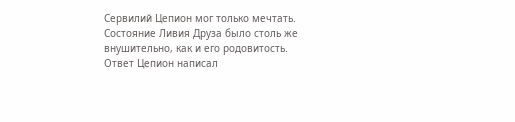Сервилий Цепион мог только мечтать. Состояние Ливия Друза было столь же внушительно, как и его родовитость.
Ответ Цепион написал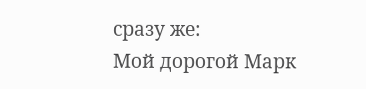сразу же:
Мой дорогой Марк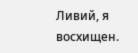Ливий, я восхищен.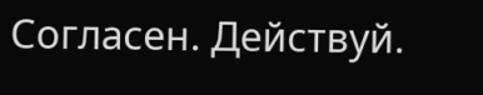Согласен. Действуй.